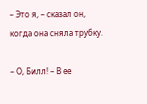– Это я, – сказал он, когда она сняла трубку.

– О, Билл! – В ее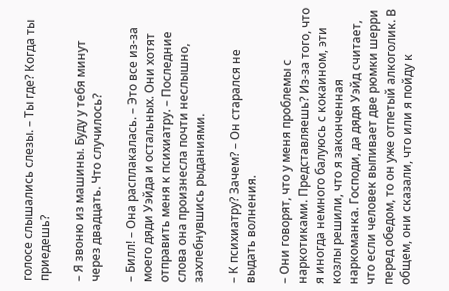голосе слышались слезы. – Ты где? Когда ты приедешь?

– Я звоню из машины. Буду у тебя минут через двадцать. Что случилось?

– Билл! – Она расплакалась. – Это все из-за моего дяди Уэйда и остальных. Они хотят отправить меня к психиатру. – Последние слова она произнесла почти неслышно, захлебнувшись рыданиями.

– К психиатру? Зачем? – Он старался не выдать волнения.

– Они говорят, что у меня проблемы с наркотиками. Представляешь? Из-за того, что я иногда немного балуюсь с кокаином, эти козлы решили, что я законченная наркоманка. Господи, да дядя Уэйд считает, что если человек выпивает две рюмки шерри перед обедом, то он уже отпетый алкоголик. В общем, они сказали, что или я пойду к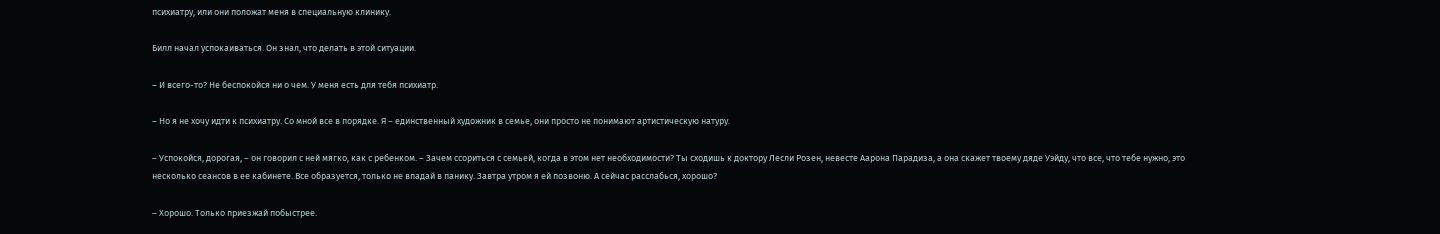психиатру, или они положат меня в специальную клинику.

Билл начал успокаиваться. Он знал, что делать в этой ситуации.

– И всего-то? Не беспокойся ни о чем. У меня есть для тебя психиатр.

– Но я не хочу идти к психиатру. Со мной все в порядке. Я – единственный художник в семье, они просто не понимают артистическую натуру.

– Успокойся, дорогая, – он говорил с ней мягко, как с ребенком. – Зачем ссориться с семьей, когда в этом нет необходимости? Ты сходишь к доктору Лесли Розен, невесте Аарона Парадиза, а она скажет твоему дяде Уэйду, что все, что тебе нужно, это несколько сеансов в ее кабинете. Все образуется, только не впадай в панику. Завтра утром я ей позвоню. А сейчас расслабься, хорошо?

– Хорошо. Только приезжай побыстрее.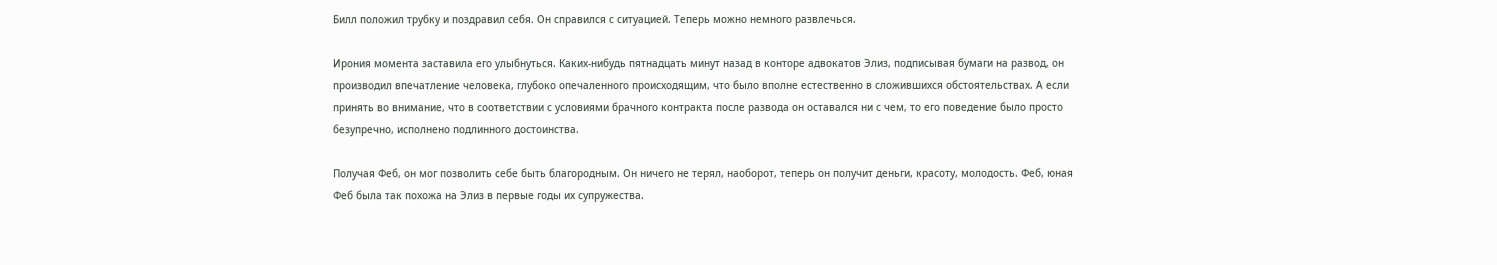Билл положил трубку и поздравил себя. Он справился с ситуацией. Теперь можно немного развлечься.

Ирония момента заставила его улыбнуться. Каких-нибудь пятнадцать минут назад в конторе адвокатов Элиз, подписывая бумаги на развод, он производил впечатление человека, глубоко опечаленного происходящим, что было вполне естественно в сложившихся обстоятельствах. А если принять во внимание, что в соответствии с условиями брачного контракта после развода он оставался ни с чем, то его поведение было просто безупречно, исполнено подлинного достоинства.

Получая Феб, он мог позволить себе быть благородным. Он ничего не терял, наоборот, теперь он получит деньги, красоту, молодость. Феб, юная Феб была так похожа на Элиз в первые годы их супружества.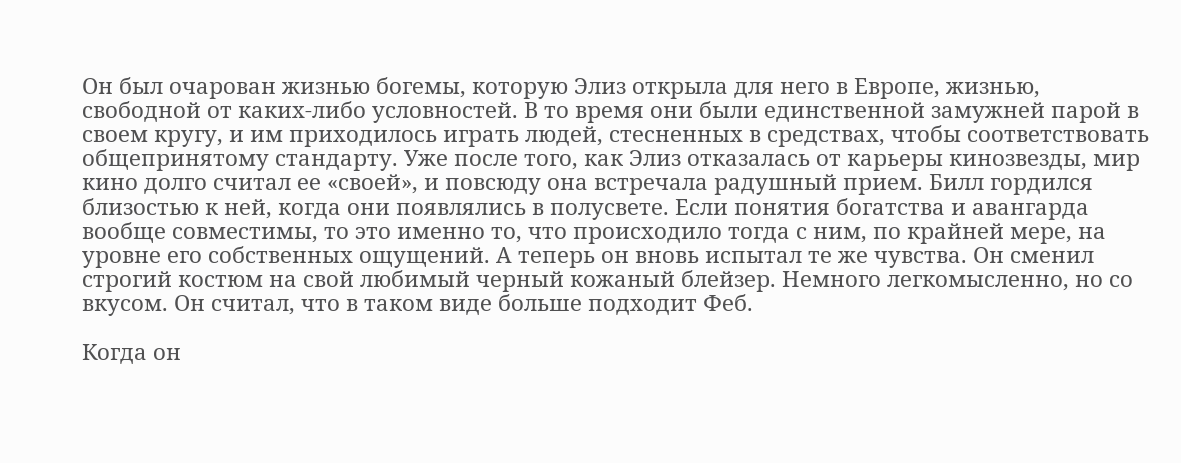Он был очарован жизнью богемы, которую Элиз открыла для него в Европе, жизнью, свободной от каких-либо условностей. В то время они были единственной замужней парой в своем кругу, и им приходилось играть людей, стесненных в средствах, чтобы соответствовать общепринятому стандарту. Уже после того, как Элиз отказалась от карьеры кинозвезды, мир кино долго считал ее «своей», и повсюду она встречала радушный прием. Билл гордился близостью к ней, когда они появлялись в полусвете. Если понятия богатства и авангарда вообще совместимы, то это именно то, что происходило тогда с ним, по крайней мере, на уровне его собственных ощущений. А теперь он вновь испытал те же чувства. Он сменил строгий костюм на свой любимый черный кожаный блейзер. Немного легкомысленно, но со вкусом. Он считал, что в таком виде больше подходит Феб.

Когда он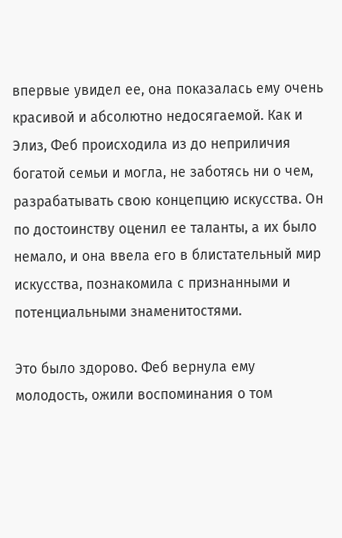впервые увидел ее, она показалась ему очень красивой и абсолютно недосягаемой. Как и Элиз, Феб происходила из до неприличия богатой семьи и могла, не заботясь ни о чем, разрабатывать свою концепцию искусства. Он по достоинству оценил ее таланты, а их было немало, и она ввела его в блистательный мир искусства, познакомила с признанными и потенциальными знаменитостями.

Это было здорово. Феб вернула ему молодость, ожили воспоминания о том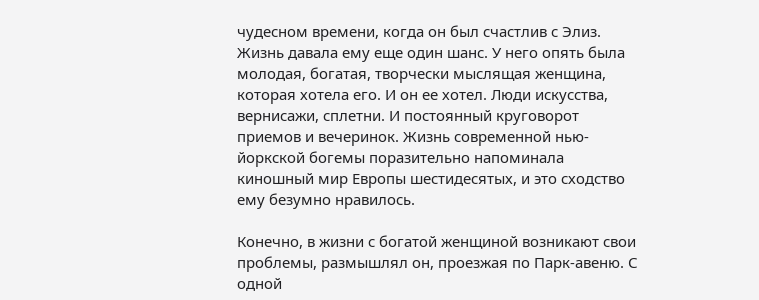чудесном времени, когда он был счастлив с Элиз. Жизнь давала ему еще один шанс. У него опять была молодая, богатая, творчески мыслящая женщина, которая хотела его. И он ее хотел. Люди искусства, вернисажи, сплетни. И постоянный круговорот приемов и вечеринок. Жизнь современной нью-йоркской богемы поразительно напоминала киношный мир Европы шестидесятых, и это сходство ему безумно нравилось.

Конечно, в жизни с богатой женщиной возникают свои проблемы, размышлял он, проезжая по Парк-авеню. С одной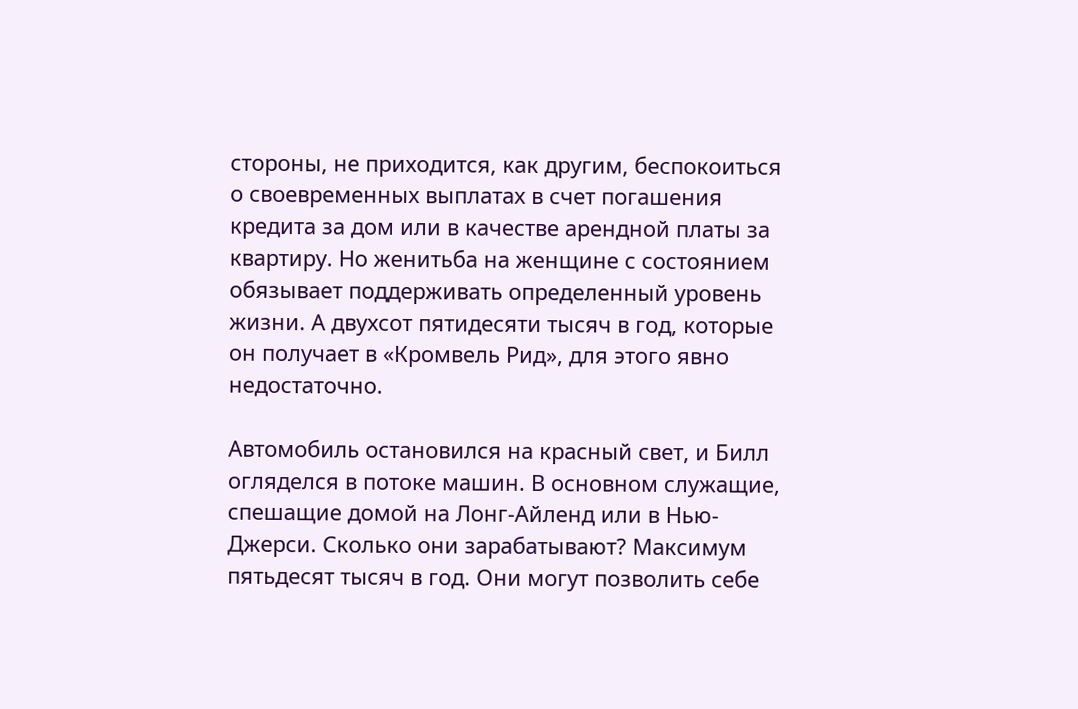стороны, не приходится, как другим, беспокоиться о своевременных выплатах в счет погашения кредита за дом или в качестве арендной платы за квартиру. Но женитьба на женщине с состоянием обязывает поддерживать определенный уровень жизни. А двухсот пятидесяти тысяч в год, которые он получает в «Кромвель Рид», для этого явно недостаточно.

Автомобиль остановился на красный свет, и Билл огляделся в потоке машин. В основном служащие, спешащие домой на Лонг-Айленд или в Нью-Джерси. Сколько они зарабатывают? Максимум пятьдесят тысяч в год. Они могут позволить себе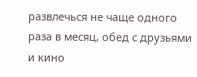развлечься не чаще одного раза в месяц, обед с друзьями и кино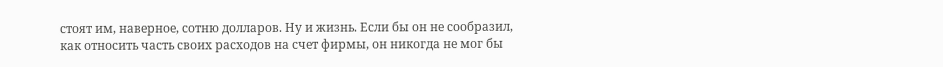стоят им, наверное, сотню долларов. Ну и жизнь. Если бы он не сообразил, как относить часть своих расходов на счет фирмы, он никогда не мог бы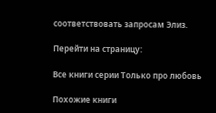соответствовать запросам Элиз.

Перейти на страницу:

Все книги серии Только про любовь

Похожие книги